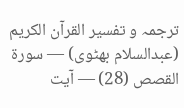ترجمہ و تفسیر القرآن الکریم (عبدالسلام بھٹوی) — سورۃ القصص (28) — آیت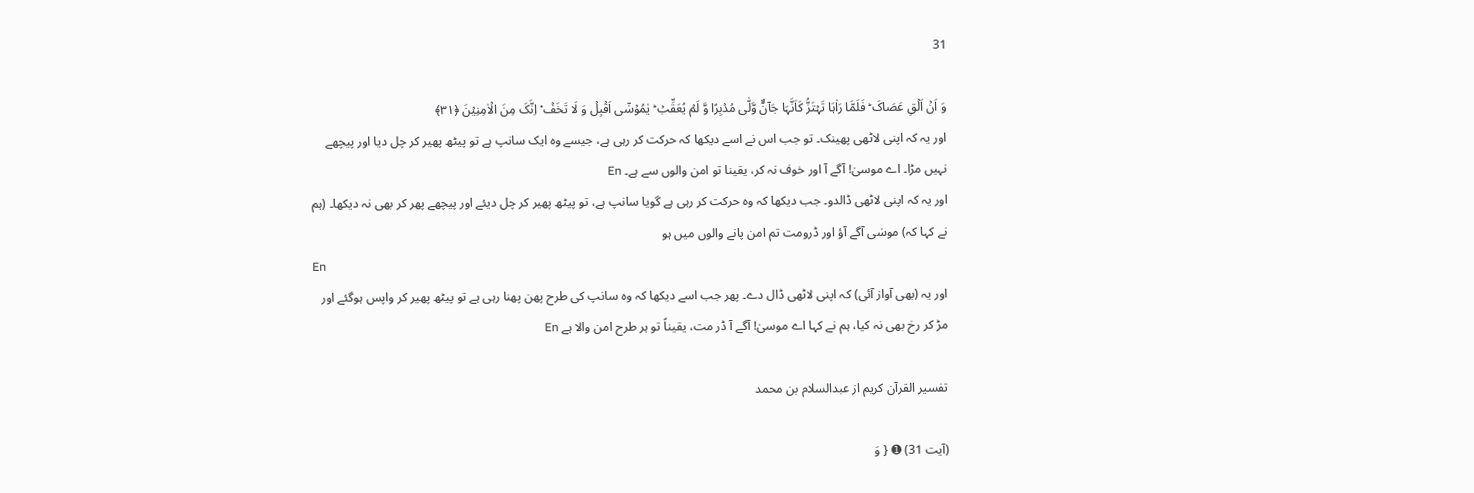31

وَ اَنۡ اَلۡقِ عَصَاکَ ؕ فَلَمَّا رَاٰہَا تَہۡتَزُّ کَاَنَّہَا جَآنٌّ وَّلّٰی مُدۡبِرًا وَّ لَمۡ یُعَقِّبۡ ؕ یٰمُوۡسٰۤی اَقۡبِلۡ وَ لَا تَخَفۡ ۟ اِنَّکَ مِنَ الۡاٰمِنِیۡنَ ﴿۳۱﴾
اور یہ کہ اپنی لاٹھی پھینک۔ تو جب اس نے اسے دیکھا کہ حرکت کر رہی ہے، جیسے وہ ایک سانپ ہے تو پیٹھ پھیر کر چل دیا اور پیچھے نہیں مڑا۔ اے موسیٰ! آگے آ اور خوف نہ کر، یقینا تو امن والوں سے ہے۔ En
اور یہ کہ اپنی لاٹھی ڈالدو۔ جب دیکھا کہ وہ حرکت کر رہی ہے گویا سانپ ہے، تو پیٹھ پھیر کر چل دیئے اور پیچھے پھر کر بھی نہ دیکھا۔ (ہم نے کہا کہ) موسٰی آگے آؤ اور ڈرومت تم امن پانے والوں میں ہو
En
اور یہ (بھی آواز آئی) کہ اپنی لاٹھی ڈال دے۔ پھر جب اسے دیکھا کہ وه سانپ کی طرح پھن پھنا رہی ہے تو پیٹھ پھیر کر واپس ہوگئے اور مڑ کر رخ بھی نہ کیا، ہم نے کہا اے موسیٰ! آگے آ ڈر مت، یقیناً تو ہر طرح امن والا ہے En

تفسیر القرآن کریم از عبدالسلام بن محمد

(آیت 31) ➊ { وَ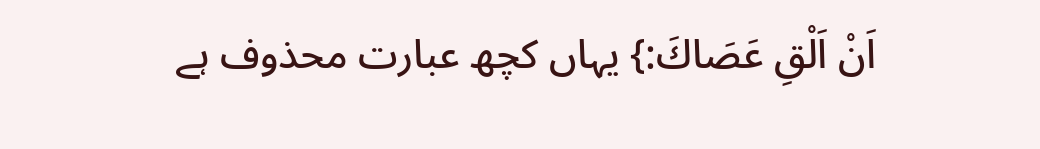اَنْ اَلْقِ عَصَاكَ:} یہاں کچھ عبارت محذوف ہے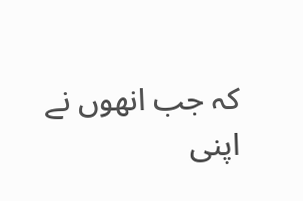کہ جب انھوں نے اپنی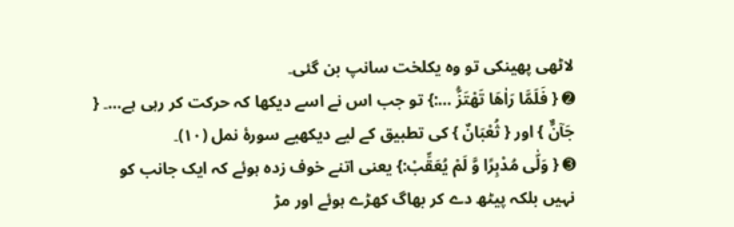لاٹھی پھینکی تو وہ یکلخت سانپ بن گئی۔
➋ { فَلَمَّا رَاٰهَا تَهْتَزُّ …:} تو جب اس نے اسے دیکھا کہ حرکت کر رہی ہے…۔ { جَآنٌّ } اور { ثُعْبَانٌ } کی تطبیق کے لیے دیکھیے سورۂ نمل (۱۰)۔
➌ { وَلّٰى مُدْبِرًا وَّ لَمْ يُعَقِّبْ:} یعنی اتنے خوف زدہ ہوئے کہ ایک جانب کو نہیں بلکہ پیٹھ دے کر بھاگ کھڑے ہوئے اور مڑ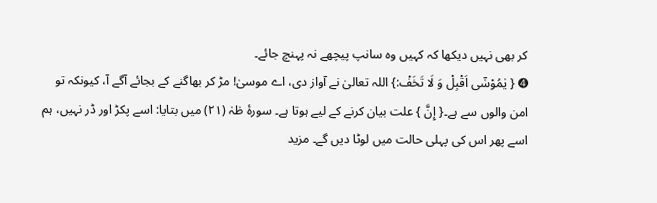کر بھی نہیں دیکھا کہ کہیں وہ سانپ پیچھے نہ پہنچ جائے۔
➍ { يٰمُوْسٰۤى اَقْبِلْ وَ لَا تَخَفْ:} اللہ تعالیٰ نے آواز دی، اے موسیٰ! مڑ کر بھاگنے کے بجائے آگے آ، کیونکہ تو امن والوں سے ہے۔{ إِنَّ } علت بیان کرنے کے لیے ہوتا ہے۔ سورۂ طٰہٰ (۲۱) میں بتایا: اسے پکڑ اور ڈر نہیں، ہم اسے پھر اس کی پہلی حالت میں لوٹا دیں گے۔ مزید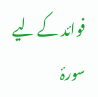فوائد کے لیے سورۂ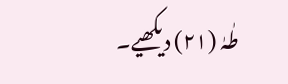طٰہٰ (۲۱) دیکھیے۔